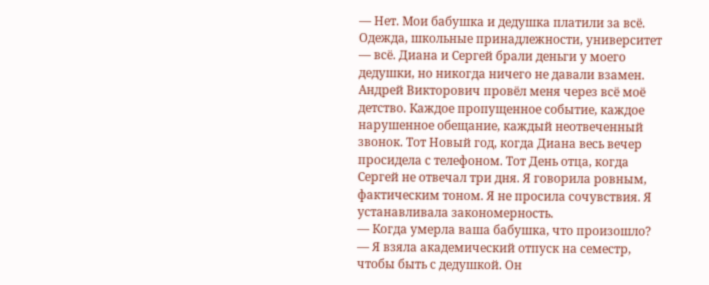— Нет. Мои бабушка и дедушка платили за всё. Одежда, школьные принадлежности, университет — всё. Диана и Сергей брали деньги у моего дедушки, но никогда ничего не давали взамен.
Андрей Викторович провёл меня через всё моё детство. Каждое пропущенное событие, каждое нарушенное обещание, каждый неотвеченный звонок. Тот Новый год, когда Диана весь вечер просидела с телефоном. Тот День отца, когда Сергей не отвечал три дня. Я говорила ровным, фактическим тоном. Я не просила сочувствия. Я устанавливала закономерность.
— Когда умерла ваша бабушка, что произошло?
— Я взяла академический отпуск на семестр, чтобы быть с дедушкой. Он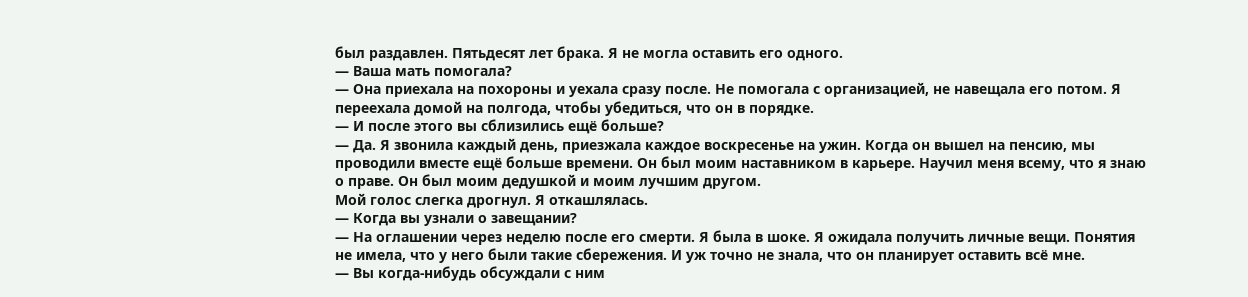был раздавлен. Пятьдесят лет брака. Я не могла оставить его одного.
— Ваша мать помогала?
— Она приехала на похороны и уехала сразу после. Не помогала с организацией, не навещала его потом. Я переехала домой на полгода, чтобы убедиться, что он в порядке.
— И после этого вы сблизились ещё больше?
— Да. Я звонила каждый день, приезжала каждое воскресенье на ужин. Когда он вышел на пенсию, мы проводили вместе ещё больше времени. Он был моим наставником в карьере. Научил меня всему, что я знаю о праве. Он был моим дедушкой и моим лучшим другом.
Мой голос слегка дрогнул. Я откашлялась.
— Когда вы узнали о завещании?
— На оглашении через неделю после его смерти. Я была в шоке. Я ожидала получить личные вещи. Понятия не имела, что у него были такие сбережения. И уж точно не знала, что он планирует оставить всё мне.
— Вы когда-нибудь обсуждали с ним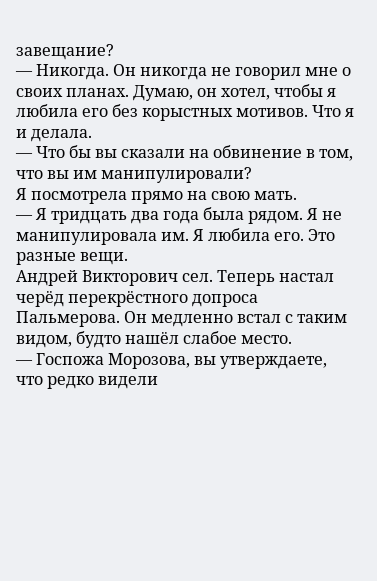завещание?
— Никогда. Он никогда не говорил мне о своих планах. Думаю, он хотел, чтобы я любила его без корыстных мотивов. Что я и делала.
— Что бы вы сказали на обвинение в том, что вы им манипулировали?
Я посмотрела прямо на свою мать.
— Я тридцать два года была рядом. Я не манипулировала им. Я любила его. Это разные вещи.
Андрей Викторович сел. Теперь настал черёд перекрёстного допроса Пальмерова. Он медленно встал с таким видом, будто нашёл слабое место.
— Госпожа Морозова, вы утверждаете, что редко видели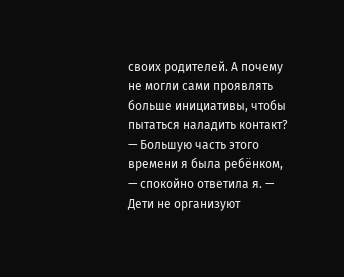своих родителей. А почему не могли сами проявлять больше инициативы, чтобы пытаться наладить контакт?
— Большую часть этого времени я была ребёнком, — спокойно ответила я. — Дети не организуют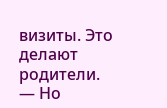визиты. Это делают родители.
— Но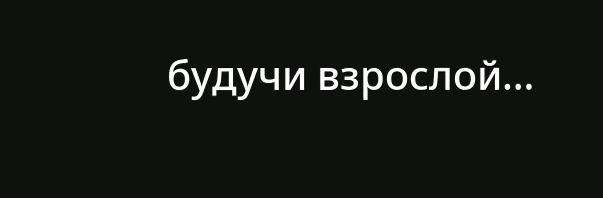будучи взрослой…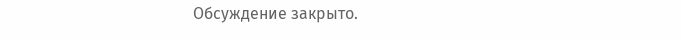Обсуждение закрыто.